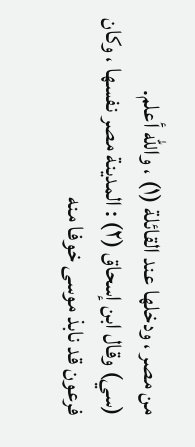من مصر ، ودخلها عند القائلة (١) ، والله أعلم.
(سي) وقال ابن إسحاق (٢) : المدينة مصر نفسها ، وكان فرعون قد نابذ موسى خوفا منه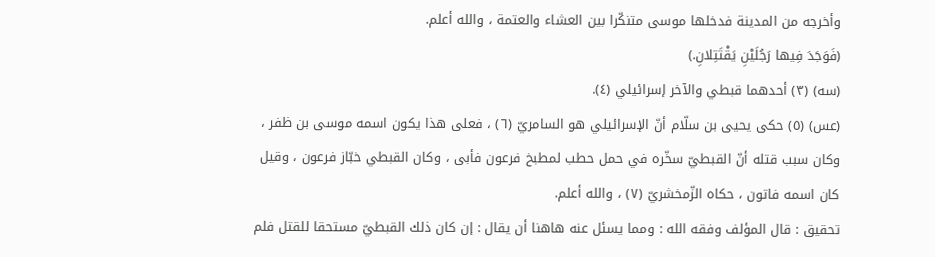وأخرجه من المدينة فدخلها موسى متنكّرا بين العشاء والعتمة ، والله أعلم.
(فَوَجَدَ فِيها رَجُلَيْنِ يَقْتَتِلانِ.)
(سه) (٣) أحدهما قبطي والآخر إسرائيلي (٤).
(عس) (٥) حكى يحيى بن سلّام أنّ الإسرائيلي هو السامريّ (٦) ، فعلى هذا يكون اسمه موسى بن ظفر ، وكان سبب قتله أنّ القبطيّ سخّره في حمل حطب لمطبخ فرعون فأبى ، وكان القبطي خبّاز فرعون ، وقيل كان اسمه فاتون ، حكاه الزّمخشريّ (٧) ، والله أعلم.
تحقيق : قال المؤلف وفقه الله : ومما يسئل عنه هاهنا أن يقال : إن كان ذلك القبطيّ مستحقا للقتل فلم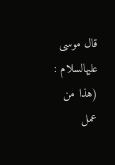قال موسى عليهالسلام : (هذا من عمل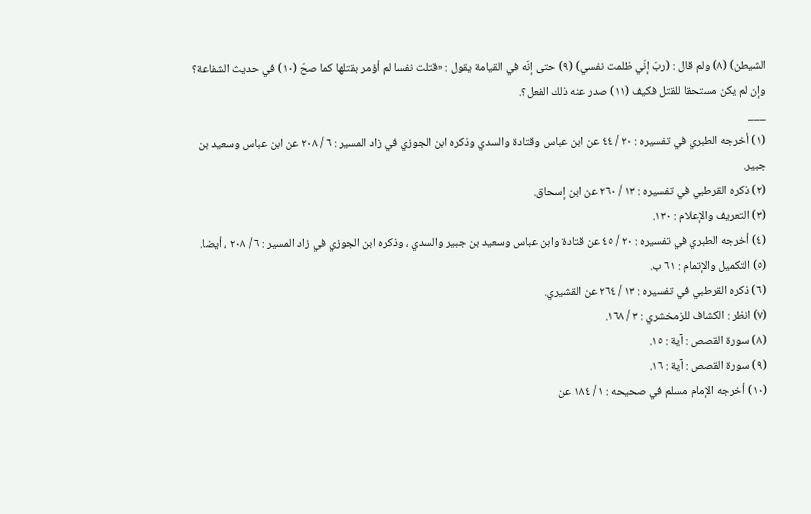الشيطن) (٨) ولم قال : (ربّ إنّي ظلمت نفسي) (٩) حتى إنّه في القيامة يقول : «قتلت نفسا لم أؤمر بقتلها كما صحّ (١٠) في حديث الشفاعة؟ وإن لم يكن مستحقا للقتل فكيف (١١) صدر عنه ذلك الفعل؟.
___
(١) أخرجه الطبري في تفسيره : ٢٠ / ٤٤ عن ابن عباس وقتادة والسدي وذكره ابن الجوزي في زاد المسير : ٦ / ٢٠٨ عن ابن عباس وسعيد بن جبير.
(٢) ذكره القرطبي في تفسيره : ١٣ / ٢٦٠ عن ابن إسحاق.
(٣) التعريف والإعلام : ١٣٠.
(٤) أخرجه الطبري في تفسيره : ٢٠ / ٤٥ عن قتادة وابن عباس وسعيد بن جبير والسدي ، وذكره ابن الجوزي في زاد المسير : ٦ / ٢٠٨ ، أيضا.
(٥) التكميل والإتمام : ٦١ ب.
(٦) ذكره القرطبي في تفسيره : ١٣ / ٢٦٤ عن القشيري.
(٧) انظر : الكشاف للزمخشري : ٣ / ١٦٨.
(٨) سورة القصص : آية : ١٥.
(٩) سورة القصص : آية : ١٦.
(١٠) أخرجه الإمام مسلم في صحيحه : ١ / ١٨٤ عن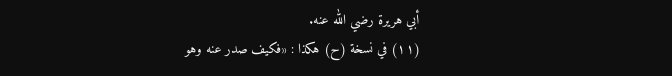أبي هريرة رضي الله عنه.
(١١) في نسخة (ح) هكذا : «فكيف صدر عنه وهو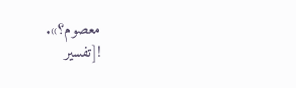معصوم؟».
![تفسير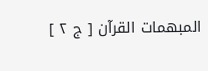المبهمات القرآن [ ج ٢ ]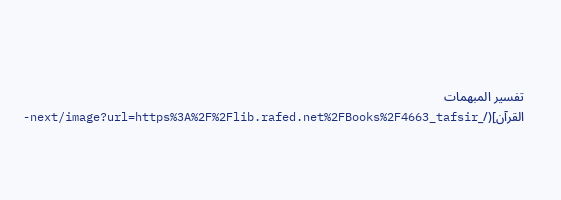تفسير المبهمات القرآن](/_next/image?url=https%3A%2F%2Flib.rafed.net%2FBooks%2F4663_tafsir-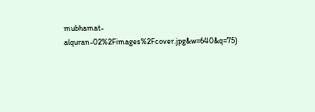mubhamat-alquran-02%2Fimages%2Fcover.jpg&w=640&q=75)